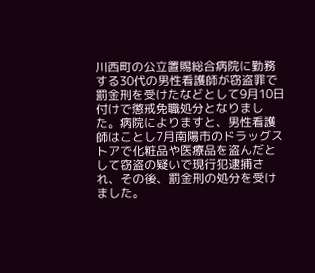川西町の公立置賜総合病院に勤務する30代の男性看護師が窃盗罪で罰金刑を受けたなどとして9月10日付けで懲戒免職処分となりました。病院によりますと、男性看護師はことし7月南陽市のドラッグストアで化粧品や医療品を盗んだとして窃盗の疑いで現行犯逮捕され、その後、罰金刑の処分を受けました。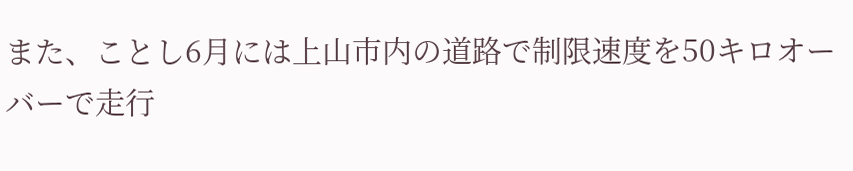また、ことし6月には上山市内の道路で制限速度を50キロオーバーで走行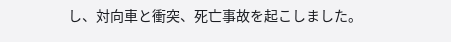し、対向車と衝突、死亡事故を起こしました。